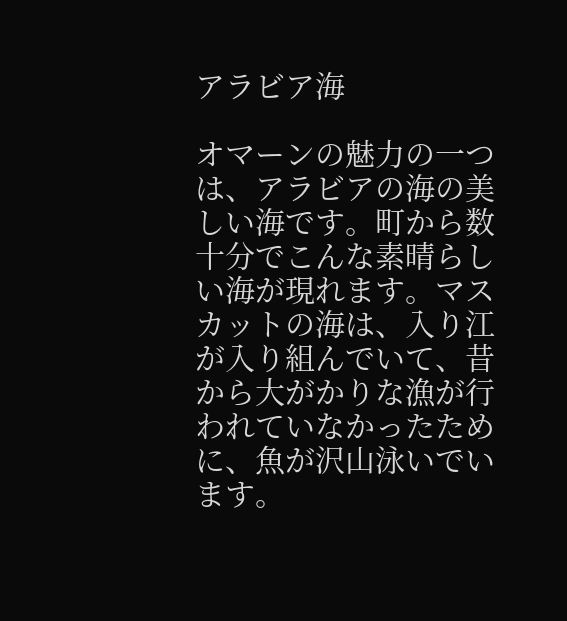アラビア海

オマーンの魅力の一つは、アラビアの海の美しい海です。町から数十分でこんな素晴らしい海が現れます。マスカットの海は、入り江が入り組んでいて、昔から大がかりな漁が行われていなかったために、魚が沢山泳いでいます。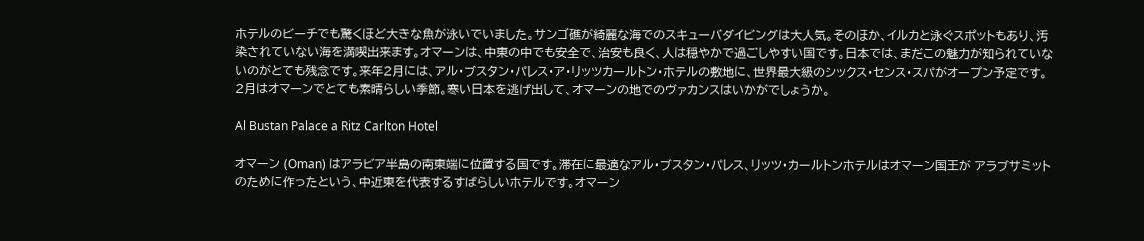ホテルのビーチでも驚くほど大きな魚が泳いでいました。サンゴ礁が綺麗な海でのスキューバダイビングは大人気。そのほか、イルカと泳ぐスポットもあり、汚染されていない海を満喫出来ます。オマーンは、中東の中でも安全で、治安も良く、人は穏やかで過ごしやすい国です。日本では、まだこの魅力が知られていないのがとても残念です。来年2月には、アル・ブスタン・パレス・ア・リッツカールトン・ホテルの敷地に、世界最大級のシックス・センス・スパがオープン予定です。2月はオマーンでとても素晴らしい季節。寒い日本を逃げ出して、オマーンの地でのヴァカンスはいかがでしょうか。

Al Bustan Palace a Ritz Carlton Hotel

オマーン (Oman) はアラビア半島の南東端に位置する国です。滞在に最適なアル・ブスタン・パレス、リッツ・カールトンホテルはオマーン国王が アラブサミットのために作ったという、中近東を代表するすばらしいホテルです。オマーン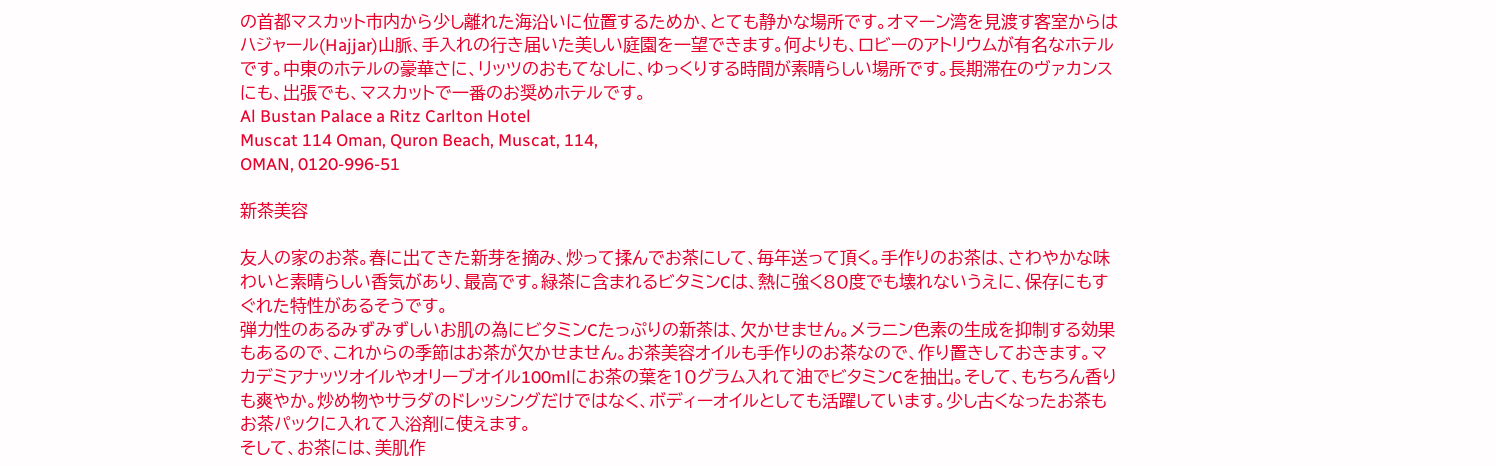の首都マスカット市内から少し離れた海沿いに位置するためか、とても静かな場所です。オマーン湾を見渡す客室からはハジャール(Hajjar)山脈、手入れの行き届いた美しい庭園を一望できます。何よりも、ロビーのアトリウムが有名なホテルです。中東のホテルの豪華さに、リッツのおもてなしに、ゆっくりする時間が素晴らしい場所です。長期滞在のヴァカンスにも、出張でも、マスカットで一番のお奨めホテルです。
Al Bustan Palace a Ritz Carlton Hotel
Muscat 114 Oman, Quron Beach, Muscat, 114,
OMAN, 0120-996-51

新茶美容

友人の家のお茶。春に出てきた新芽を摘み、炒って揉んでお茶にして、毎年送って頂く。手作りのお茶は、さわやかな味わいと素晴らしい香気があり、最高です。緑茶に含まれるビタミンCは、熱に強く80度でも壊れないうえに、保存にもすぐれた特性があるそうです。
弾力性のあるみずみずしいお肌の為にビタミンCたっぷりの新茶は、欠かせません。メラニン色素の生成を抑制する効果もあるので、これからの季節はお茶が欠かせません。お茶美容オイルも手作りのお茶なので、作り置きしておきます。マカデミアナッツオイルやオリーブオイル100mlにお茶の葉を10グラム入れて油でビタミンCを抽出。そして、もちろん香りも爽やか。炒め物やサラダのドレッシングだけではなく、ボディーオイルとしても活躍しています。少し古くなったお茶もお茶パックに入れて入浴剤に使えます。
そして、お茶には、美肌作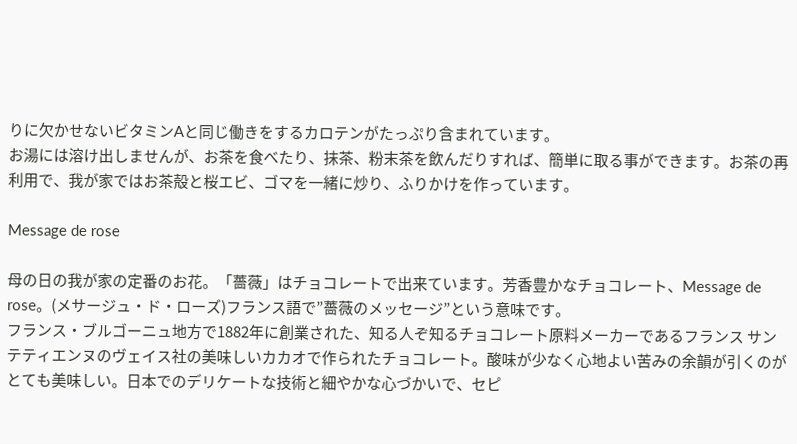りに欠かせないビタミンAと同じ働きをするカロテンがたっぷり含まれています。
お湯には溶け出しませんが、お茶を食べたり、抹茶、粉末茶を飲んだりすれば、簡単に取る事ができます。お茶の再利用で、我が家ではお茶殻と桜エビ、ゴマを一緒に炒り、ふりかけを作っています。

Message de rose

母の日の我が家の定番のお花。「薔薇」はチョコレートで出来ています。芳香豊かなチョコレート、Message de rose。(メサージュ・ド・ローズ)フランス語で”薔薇のメッセージ”という意味です。
フランス・ブルゴーニュ地方で1882年に創業された、知る人ぞ知るチョコレート原料メーカーであるフランス サンテティエンヌのヴェイス社の美味しいカカオで作られたチョコレート。酸味が少なく心地よい苦みの余韻が引くのがとても美味しい。日本でのデリケートな技術と細やかな心づかいで、セピ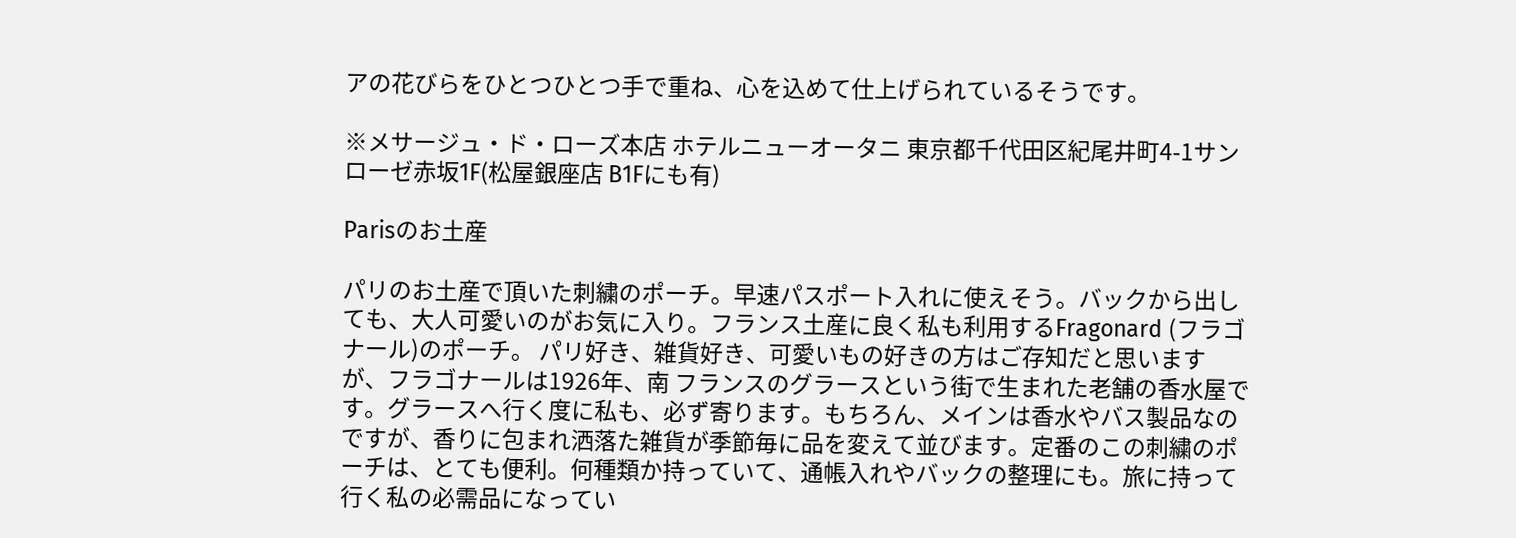アの花びらをひとつひとつ手で重ね、心を込めて仕上げられているそうです。

※メサージュ・ド・ローズ本店 ホテルニューオータニ 東京都千代田区紀尾井町4-1サンローゼ赤坂1F(松屋銀座店 B1Fにも有)

Parisのお土産

パリのお土産で頂いた刺繍のポーチ。早速パスポート入れに使えそう。バックから出しても、大人可愛いのがお気に入り。フランス土産に良く私も利用するFragonard (フラゴナール)のポーチ。 パリ好き、雑貨好き、可愛いもの好きの方はご存知だと思いますが、フラゴナールは1926年、南 フランスのグラースという街で生まれた老舗の香水屋です。グラースへ行く度に私も、必ず寄ります。もちろん、メインは香水やバス製品なのですが、香りに包まれ洒落た雑貨が季節毎に品を変えて並びます。定番のこの刺繍のポーチは、とても便利。何種類か持っていて、通帳入れやバックの整理にも。旅に持って行く私の必需品になってい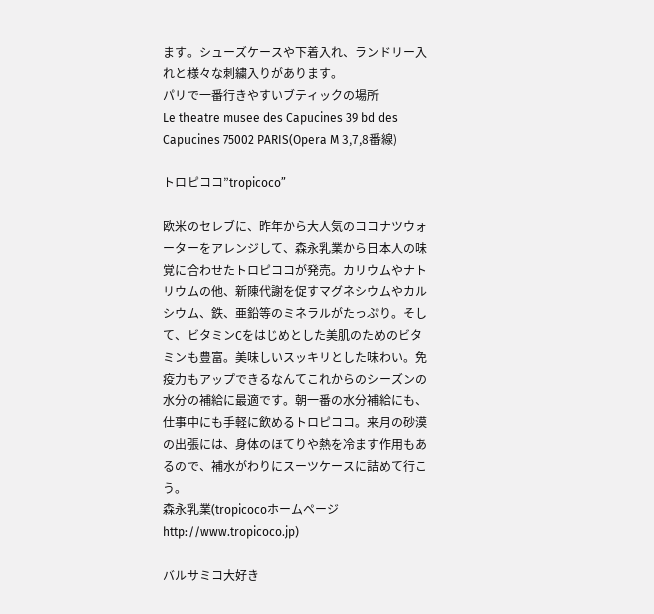ます。シューズケースや下着入れ、ランドリー入れと様々な刺繍入りがあります。
パリで一番行きやすいブティックの場所
Le theatre musee des Capucines 39 bd des Capucines 75002 PARIS(Opera M 3,7,8番線)

トロピココ”tropicoco”

欧米のセレブに、昨年から大人気のココナツウォーターをアレンジして、森永乳業から日本人の味覚に合わせたトロピココが発売。カリウムやナトリウムの他、新陳代謝を促すマグネシウムやカルシウム、鉄、亜鉛等のミネラルがたっぷり。そして、ビタミンCをはじめとした美肌のためのビタミンも豊富。美味しいスッキリとした味わい。免疫力もアップできるなんてこれからのシーズンの水分の補給に最適です。朝一番の水分補給にも、仕事中にも手軽に飲めるトロピココ。来月の砂漠の出張には、身体のほてりや熱を冷ます作用もあるので、補水がわりにスーツケースに詰めて行こう。
森永乳業(tropicocoホームページhttp://www.tropicoco.jp)

バルサミコ大好き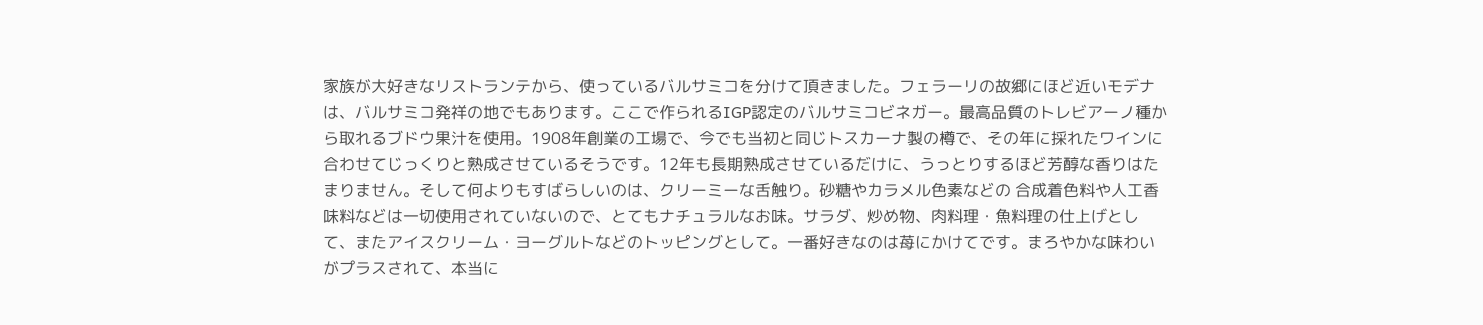家族が大好きなリストランテから、使っているバルサミコを分けて頂きました。フェラーリの故郷にほど近いモデナは、バルサミコ発祥の地でもあります。ここで作られるIGP認定のバルサミコビネガー。最高品質のトレビアーノ種から取れるブドウ果汁を使用。1908年創業の工場で、今でも当初と同じトスカーナ製の樽で、その年に採れたワインに合わせてじっくりと熟成させているそうです。12年も長期熟成させているだけに、うっとりするほど芳醇な香りはたまりません。そして何よりもすばらしいのは、クリーミーな舌触り。砂糖やカラメル色素などの 合成着色料や人工香味料などは一切使用されていないので、とてもナチュラルなお味。サラダ、炒め物、肉料理・魚料理の仕上げとして、またアイスクリーム・ヨーグルトなどのトッピングとして。一番好きなのは苺にかけてです。まろやかな味わいがプラスされて、本当に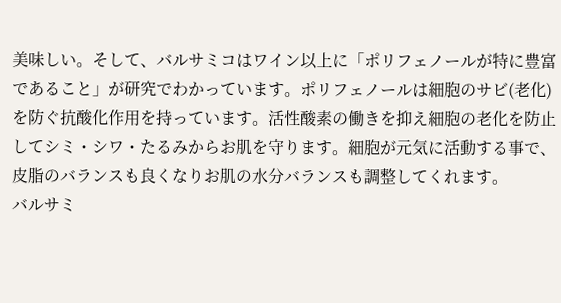美味しい。そして、バルサミコはワイン以上に「ポリフェノールが特に豊富であること」が研究でわかっています。ポリフェノールは細胞のサビ(老化)を防ぐ抗酸化作用を持っています。活性酸素の働きを抑え細胞の老化を防止してシミ・シワ・たるみからお肌を守ります。細胞が元気に活動する事で、皮脂のバランスも良くなりお肌の水分バランスも調整してくれます。
バルサミ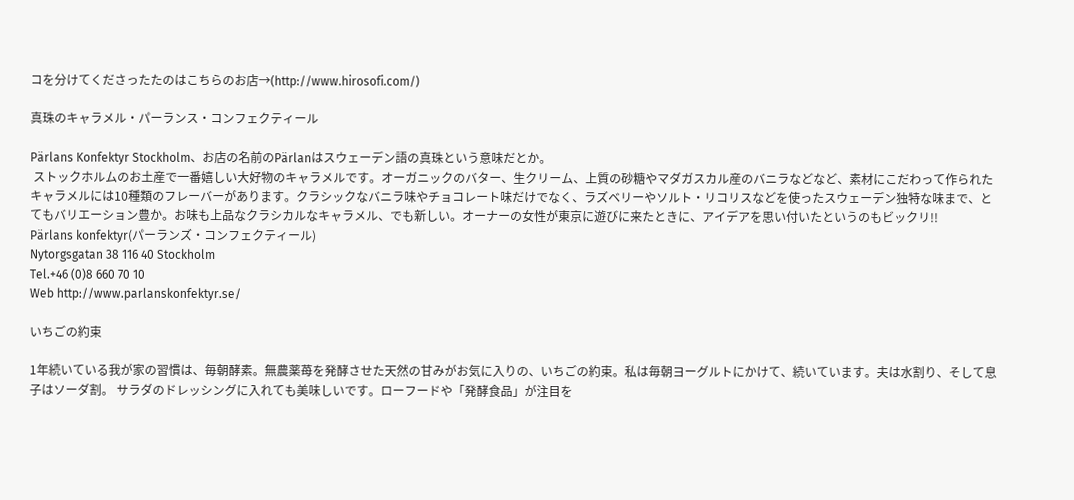コを分けてくださったたのはこちらのお店→(http://www.hirosofi.com/)

真珠のキャラメル・パーランス・コンフェクティール

Pärlans Konfektyr Stockholm、お店の名前のPärlanはスウェーデン語の真珠という意味だとか。
 ストックホルムのお土産で一番嬉しい大好物のキャラメルです。オーガニックのバター、生クリーム、上質の砂糖やマダガスカル産のバニラなどなど、素材にこだわって作られたキャラメルには10種類のフレーバーがあります。クラシックなバニラ味やチョコレート味だけでなく、ラズベリーやソルト・リコリスなどを使ったスウェーデン独特な味まで、とてもバリエーション豊か。お味も上品なクラシカルなキャラメル、でも新しい。オーナーの女性が東京に遊びに来たときに、アイデアを思い付いたというのもビックリ!!
Pärlans konfektyr(パーランズ・コンフェクティール)
Nytorgsgatan 38 116 40 Stockholm
Tel.+46 (0)8 660 70 10
Web http://www.parlanskonfektyr.se/

いちごの約束

1年続いている我が家の習慣は、毎朝酵素。無農薬苺を発酵させた天然の甘みがお気に入りの、いちごの約束。私は毎朝ヨーグルトにかけて、続いています。夫は水割り、そして息子はソーダ割。 サラダのドレッシングに入れても美味しいです。ローフードや「発酵食品」が注目を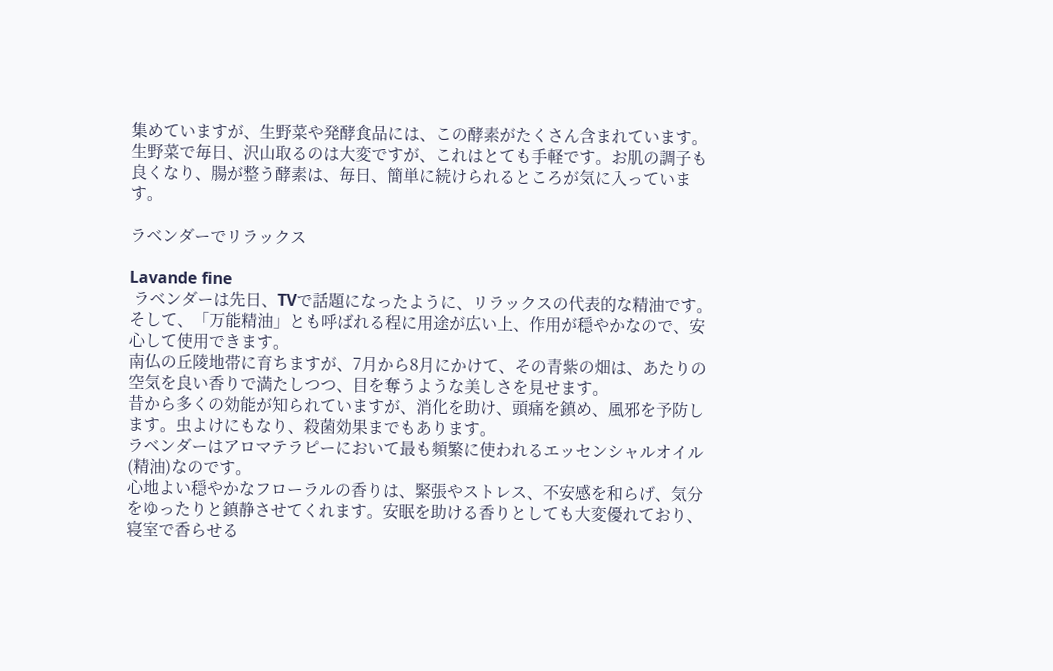集めていますが、生野菜や発酵食品には、この酵素がたくさん含まれています。生野菜で毎日、沢山取るのは大変ですが、これはとても手軽です。お肌の調子も良くなり、腸が整う酵素は、毎日、簡単に続けられるところが気に入っています。

ラベンダーでリラックス

Lavande fine
 ラベンダーは先日、TVで話題になったように、リラックスの代表的な精油です。そして、「万能精油」とも呼ばれる程に用途が広い上、作用が穏やかなので、安心して使用できます。
南仏の丘陵地帯に育ちますが、7月から8月にかけて、その青紫の畑は、あたりの空気を良い香りで満たしつつ、目を奪うような美しさを見せます。
昔から多くの効能が知られていますが、消化を助け、頭痛を鎮め、風邪を予防します。虫よけにもなり、殺菌効果までもあります。
ラベンダーはアロマテラピーにおいて最も頻繁に使われるエッセンシャルオイル(精油)なのです。
心地よい穏やかなフローラルの香りは、緊張やストレス、不安感を和らげ、気分をゆったりと鎮静させてくれます。安眠を助ける香りとしても大変優れており、寝室で香らせる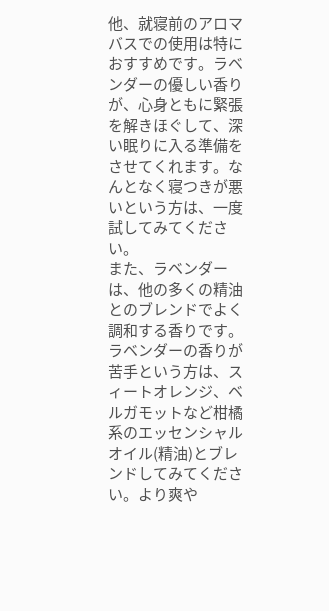他、就寝前のアロマバスでの使用は特におすすめです。ラベンダーの優しい香りが、心身ともに緊張を解きほぐして、深い眠りに入る準備をさせてくれます。なんとなく寝つきが悪いという方は、一度試してみてください。
また、ラベンダーは、他の多くの精油とのブレンドでよく調和する香りです。ラベンダーの香りが苦手という方は、スィートオレンジ、ベルガモットなど柑橘系のエッセンシャルオイル(精油)とブレンドしてみてください。より爽や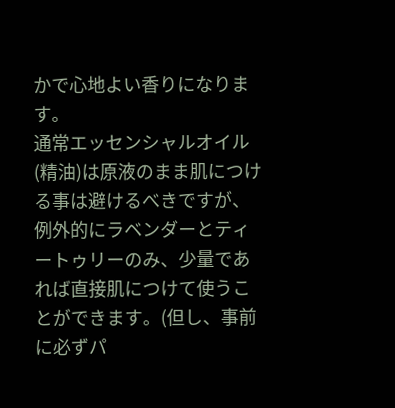かで心地よい香りになります。
通常エッセンシャルオイル(精油)は原液のまま肌につける事は避けるべきですが、例外的にラベンダーとティートゥリーのみ、少量であれば直接肌につけて使うことができます。(但し、事前に必ずパ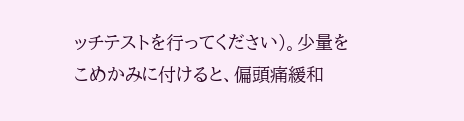ッチテストを行ってください)。少量をこめかみに付けると、偏頭痛緩和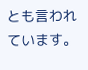とも言われています。